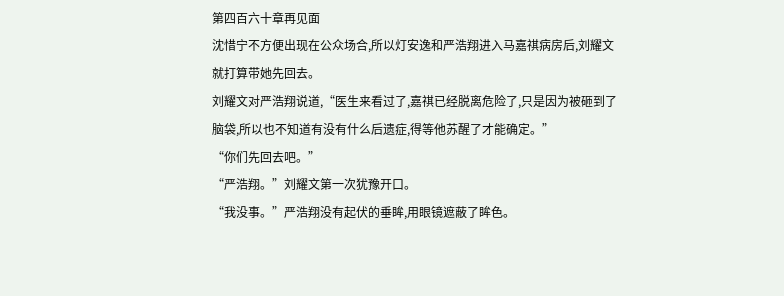第四百六十章再见面
沈惜宁不方便出现在公众场合,所以灯安逸和严浩翔进入马嘉祺病房后,刘耀文就打算带她先回去。
刘耀文对严浩翔说道,“医生来看过了,嘉祺已经脱离危险了,只是因为被砸到了脑袋,所以也不知道有没有什么后遗症,得等他苏醒了才能确定。”
“你们先回去吧。”
“严浩翔。”刘耀文第一次犹豫开口。
“我没事。”严浩翔没有起伏的垂眸,用眼镜遮蔽了眸色。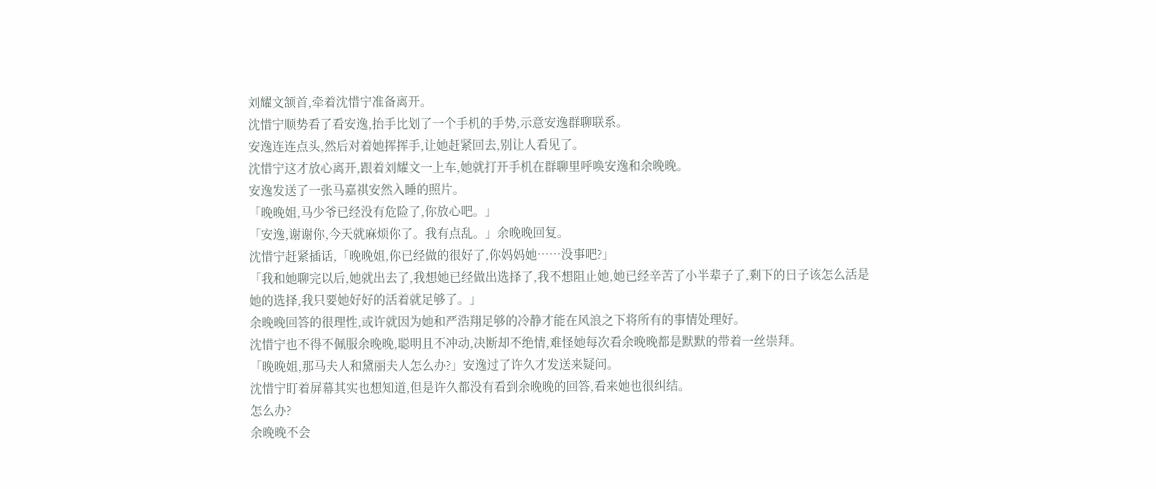刘耀文颔首,牵着沈惜宁准备离开。
沈惜宁顺势看了看安逸,抬手比划了一个手机的手势,示意安逸群聊联系。
安逸连连点头,然后对着她挥挥手,让她赶紧回去,别让人看见了。
沈惜宁这才放心离开,跟着刘耀文一上车,她就打开手机在群聊里呼唤安逸和余晚晚。
安逸发送了一张马嘉祺安然入睡的照片。
「晚晚姐,马少爷已经没有危险了,你放心吧。」
「安逸,谢谢你,今天就麻烦你了。我有点乱。」余晚晚回复。
沈惜宁赶紧插话,「晚晚姐,你已经做的很好了,你妈妈她……没事吧?」
「我和她聊完以后,她就出去了,我想她已经做出选择了,我不想阻止她,她已经辛苦了小半辈子了,剩下的日子该怎么活是她的选择,我只要她好好的活着就足够了。」
余晚晚回答的很理性,或许就因为她和严浩翔足够的冷静才能在风浪之下将所有的事情处理好。
沈惜宁也不得不佩服余晚晚,聪明且不冲动,决断却不绝情,难怪她每次看余晚晚都是默默的带着一丝崇拜。
「晚晚姐,那马夫人和黛丽夫人怎么办?」安逸过了许久才发送来疑问。
沈惜宁盯着屏幕其实也想知道,但是许久都没有看到余晚晚的回答,看来她也很纠结。
怎么办?
余晚晚不会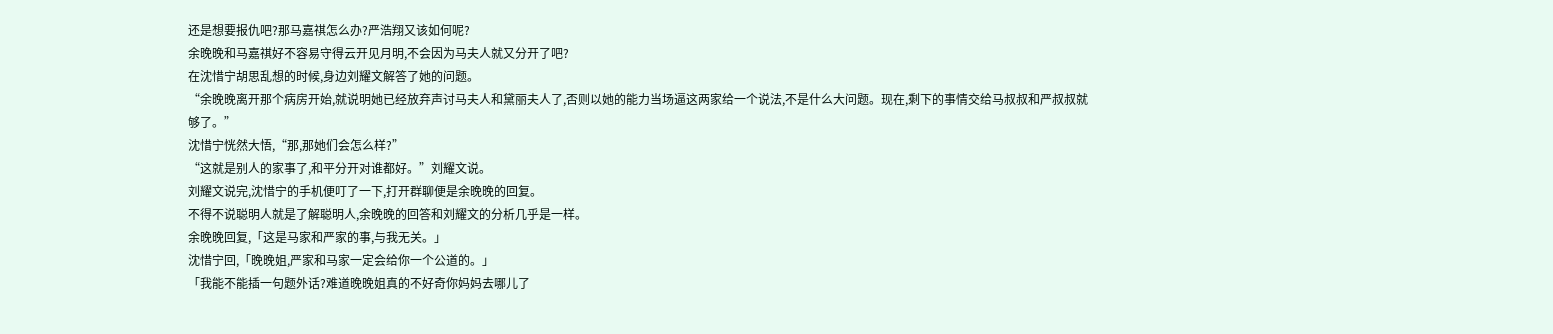还是想要报仇吧?那马嘉祺怎么办?严浩翔又该如何呢?
余晚晚和马嘉祺好不容易守得云开见月明,不会因为马夫人就又分开了吧?
在沈惜宁胡思乱想的时候,身边刘耀文解答了她的问题。
“余晚晚离开那个病房开始,就说明她已经放弃声讨马夫人和黛丽夫人了,否则以她的能力当场逼这两家给一个说法,不是什么大问题。现在,剩下的事情交给马叔叔和严叔叔就够了。”
沈惜宁恍然大悟,“那,那她们会怎么样?”
“这就是别人的家事了,和平分开对谁都好。”刘耀文说。
刘耀文说完,沈惜宁的手机便叮了一下,打开群聊便是余晚晚的回复。
不得不说聪明人就是了解聪明人,余晚晚的回答和刘耀文的分析几乎是一样。
余晚晚回复,「这是马家和严家的事,与我无关。」
沈惜宁回,「晚晚姐,严家和马家一定会给你一个公道的。」
「我能不能插一句题外话?难道晚晚姐真的不好奇你妈妈去哪儿了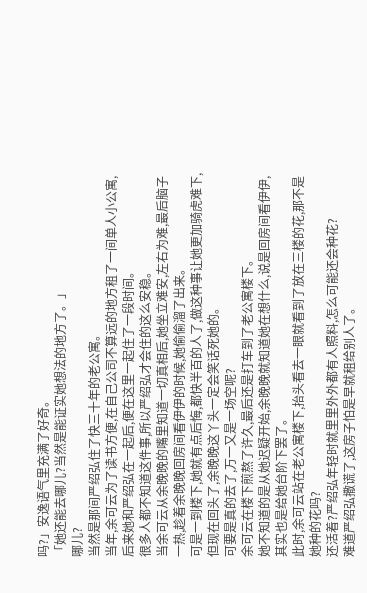吗?」安逸语气里充满了好奇。
「她还能去哪儿?当然是能证实她想法的地方了。」
哪儿?
当然是那间严绍弘住了快三十年的老公寓。
当年,余可云为了读书方便,在自己公司不算远的地方租了一间单人小公寓,后来她和严绍弘在一起后,便在这里一起住了一段时间。
很多人都不知道这件事,所以严绍弘才会住的这么安稳。
当余可云从余晚晚的嘴里知道一切真相后,她坐立难安,左右为难,最后脑子一热,趁着余晚晚回房间看伊伊的时候,她偷偷溜了出来。
可是一到楼下,她就有点后悔,都快半百的人了,做这种事让她更加骑虎难下,但现在回头了,余晚晚这丫头一定会笑话死她的。
可要是真的去了,万一又是一场空呢?
余可云在楼下煎熬了许久,最后还是打车到了老公寓楼下。
她不知道的是从她迟疑开始,余晚晚就知道她在想什么,说是回房间看伊伊,其实也是给她台阶下罢了。
此时,余可云站在老公寓楼下,抬头看去一眼就看到了放在三楼的花,那不是她种的花吗?
还活着?严绍弘年轻时就里里外外都有人照料,怎么可能还会种花?
难道严绍弘撒谎了,这房子怕是早就租给别人了。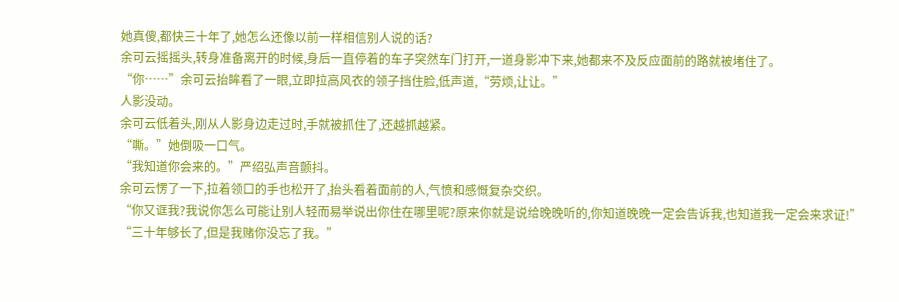她真傻,都快三十年了,她怎么还像以前一样相信别人说的话?
余可云摇摇头,转身准备离开的时候,身后一直停着的车子突然车门打开,一道身影冲下来,她都来不及反应面前的路就被堵住了。
“你……”余可云抬眸看了一眼,立即拉高风衣的领子挡住脸,低声道,“劳烦,让让。”
人影没动。
余可云低着头,刚从人影身边走过时,手就被抓住了,还越抓越紧。
“嘶。”她倒吸一口气。
“我知道你会来的。”严绍弘声音颤抖。
余可云愣了一下,拉着领口的手也松开了,抬头看着面前的人,气愤和感慨复杂交织。
“你又诓我?我说你怎么可能让别人轻而易举说出你住在哪里呢?原来你就是说给晚晚听的,你知道晚晚一定会告诉我,也知道我一定会来求证!”
“三十年够长了,但是我赌你没忘了我。”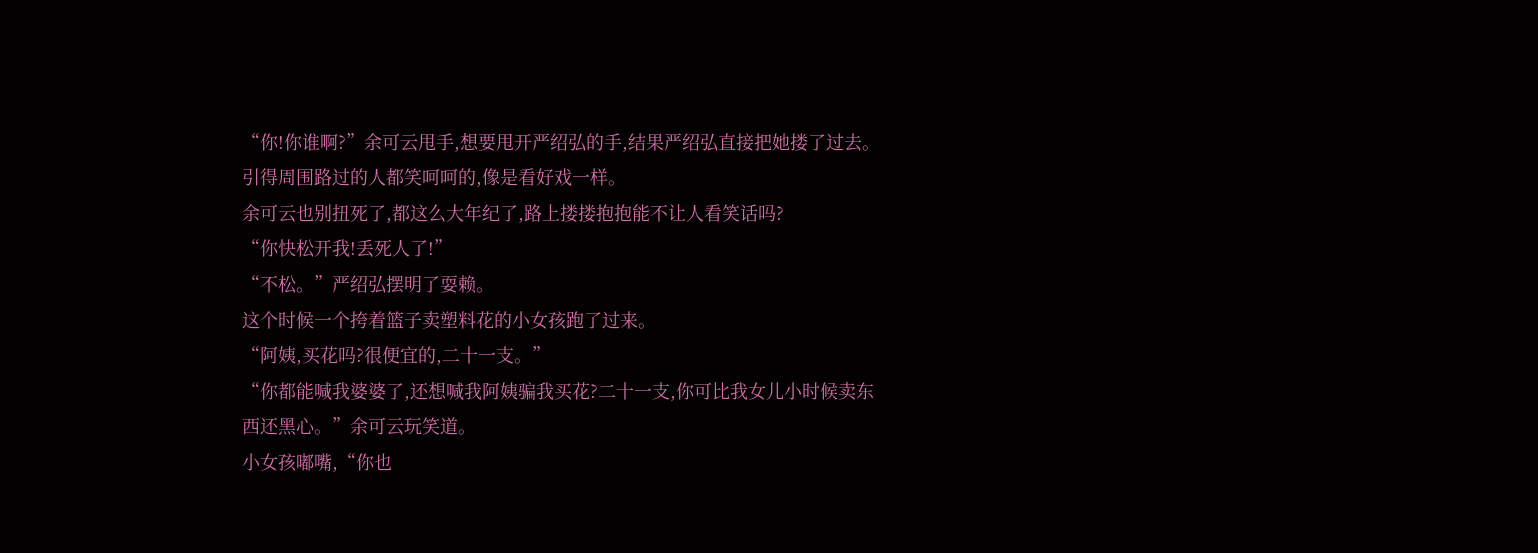“你!你谁啊?”余可云甩手,想要甩开严绍弘的手,结果严绍弘直接把她搂了过去。
引得周围路过的人都笑呵呵的,像是看好戏一样。
余可云也别扭死了,都这么大年纪了,路上搂搂抱抱能不让人看笑话吗?
“你快松开我!丢死人了!”
“不松。”严绍弘摆明了耍赖。
这个时候一个挎着篮子卖塑料花的小女孩跑了过来。
“阿姨,买花吗?很便宜的,二十一支。”
“你都能喊我婆婆了,还想喊我阿姨骗我买花?二十一支,你可比我女儿小时候卖东西还黑心。”余可云玩笑道。
小女孩嘟嘴,“你也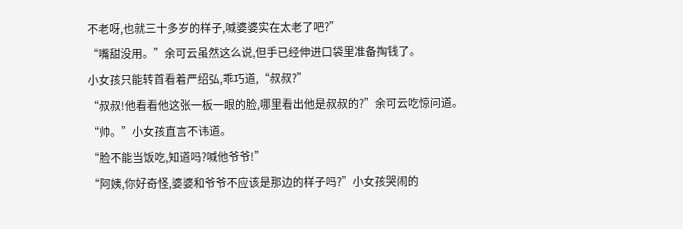不老呀,也就三十多岁的样子,喊婆婆实在太老了吧?”
“嘴甜没用。”余可云虽然这么说,但手已经伸进口袋里准备掏钱了。
小女孩只能转首看着严绍弘,乖巧道,“叔叔?”
“叔叔!他看看他这张一板一眼的脸,哪里看出他是叔叔的?”余可云吃惊问道。
“帅。”小女孩直言不讳道。
“脸不能当饭吃,知道吗?喊他爷爷!”
“阿姨,你好奇怪,婆婆和爷爷不应该是那边的样子吗?”小女孩哭闹的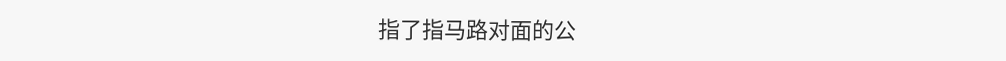指了指马路对面的公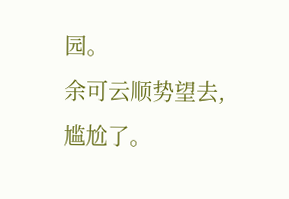园。
余可云顺势望去,尴尬了。